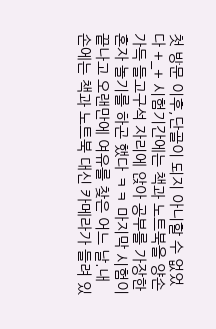첫 방문 이후,단골이 되지 아니할 수 없었다 +_+ 시험기간에는 책과 노트북을 양손 가득 들고구석 자리에 앉아 공부를 가장한 혼자 놀기를 하곤 했다 ㅋㅋ 마지막 시험이 끝나고 오랜만에 여유를 찾은 어느 날.내 손에는 책과 노트북 대신 카메라가 들려 있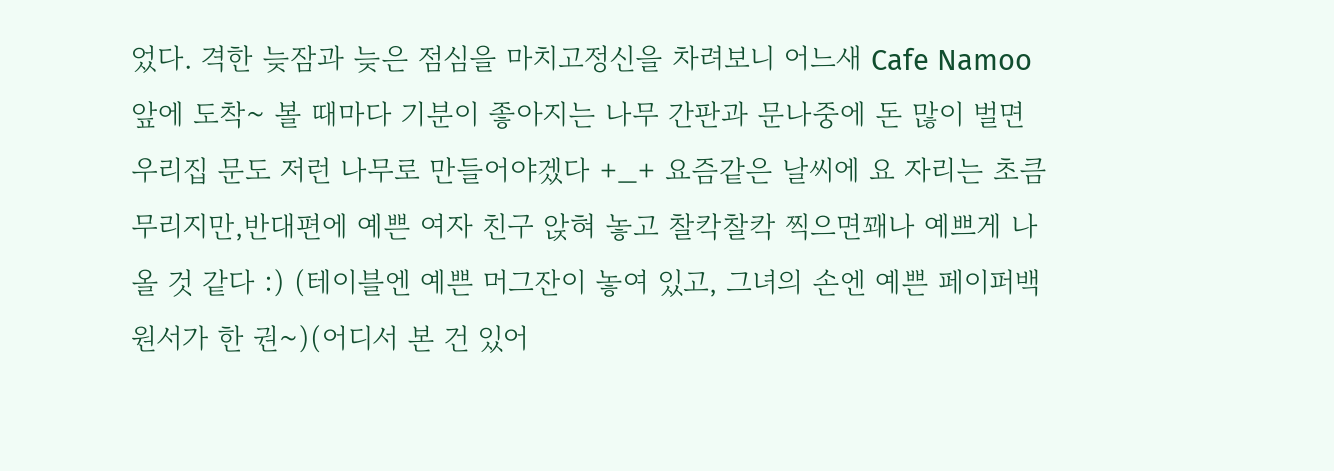었다. 격한 늦잠과 늦은 점심을 마치고정신을 차려보니 어느새 Cafe Namoo 앞에 도착~ 볼 때마다 기분이 좋아지는 나무 간판과 문나중에 돈 많이 벌면 우리집 문도 저런 나무로 만들어야겠다 +_+ 요즘같은 날씨에 요 자리는 초큼 무리지만,반대편에 예쁜 여자 친구 앉혀 놓고 찰칵찰칵 찍으면꽤나 예쁘게 나올 것 같다 :) (테이블엔 예쁜 머그잔이 놓여 있고, 그녀의 손엔 예쁜 페이퍼백 원서가 한 권~)(어디서 본 건 있어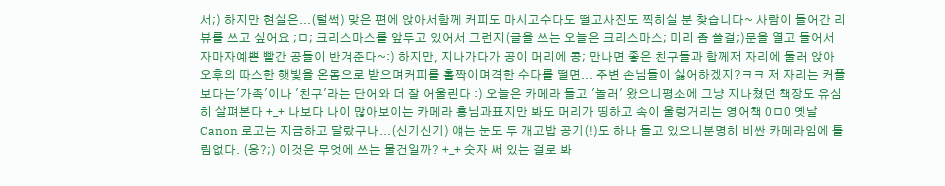서;) 하지만 현실은...(털썩) 맞은 편에 앉아서함께 커피도 마시고수다도 떨고사진도 찍히실 분 찾습니다~ 사람이 들어간 리뷰를 쓰고 싶어요 ;ㅁ; 크리스마스를 앞두고 있어서 그런지(글을 쓰는 오늘은 크리스마스; 미리 좀 쓸걸;)문을 열고 들어서자마자예쁜 빨간 공들이 반겨준다~:) 하지만, 지나가다가 공이 머리에 콩; 만나면 좋은 친구들과 함께저 자리에 둘러 앉아오후의 따스한 햇빛을 온몸으로 받으며커피를 홀짝이며격한 수다를 떨면... 주변 손님들이 싫어하겠지?ㅋㅋ 저 자리는 커플 보다는'가족'이나 '친구'라는 단어와 더 잘 어울린다 :) 오늘은 카메라 들고 '놀러' 왔으니평소에 그냥 지나쳤던 책장도 유심히 살펴본다 +_+ 나보다 나이 많아보이는 카메라 횽님과표지만 봐도 머리가 띵하고 속이 울렁거리는 영어책 0ㅁ0 옛날 Canon 로고는 지금하고 달랐구나...(신기신기) 얘는 눈도 두 개고밥 공기(!)도 하나 들고 있으니분명히 비싼 카메라임에 틀림없다. (응?;) 이것은 무엇에 쓰는 물건일까? +_+ 숫자 써 있는 걸로 봐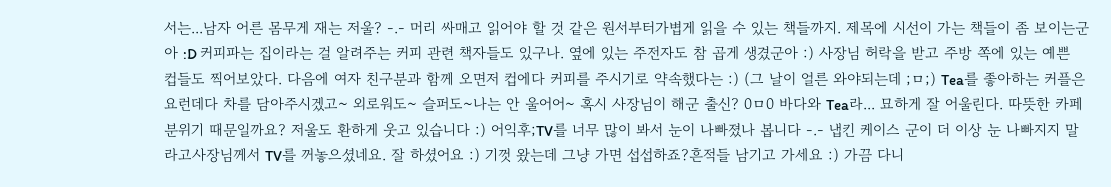서는...남자 어른 몸무게 재는 저울? -.- 머리 싸매고 읽어야 할 것 같은 원서부터가볍게 읽을 수 있는 책들까지. 제목에 시선이 가는 책들이 좀 보이는군아 :D 커피파는 집이라는 걸 알려주는 커피 관련 책자들도 있구나. 옆에 있는 주전자도 참 곱게 생겼군아 :) 사장님 허락을 받고 주방 쪽에 있는 예쁜 컵들도 찍어보았다. 다음에 여자 친구분과 함께 오면저 컵에다 커피를 주시기로 약속했다는 :) (그 날이 얼른 와야되는데 ;ㅁ;) Tea를 좋아하는 커플은요런데다 차를 담아주시겠고~ 외로워도~ 슬퍼도~나는 안 울어어~ 혹시 사장님이 해군 출신? 0ㅁ0 바다와 Tea라... 묘하게 잘 어울린다. 따뜻한 카페 분위기 때문일까요? 저울도 환하게 웃고 있습니다 :) 어익후;TV를 너무 많이 봐서 눈이 나빠졌나 봅니다 -.- 냅킨 케이스 군이 더 이상 눈 나빠지지 말라고사장님께서 TV를 꺼놓으셨네요. 잘 하셨어요 :) 기껏 왔는데 그냥 가면 섭섭하죠?흔적들 남기고 가세요 :) 가끔 다니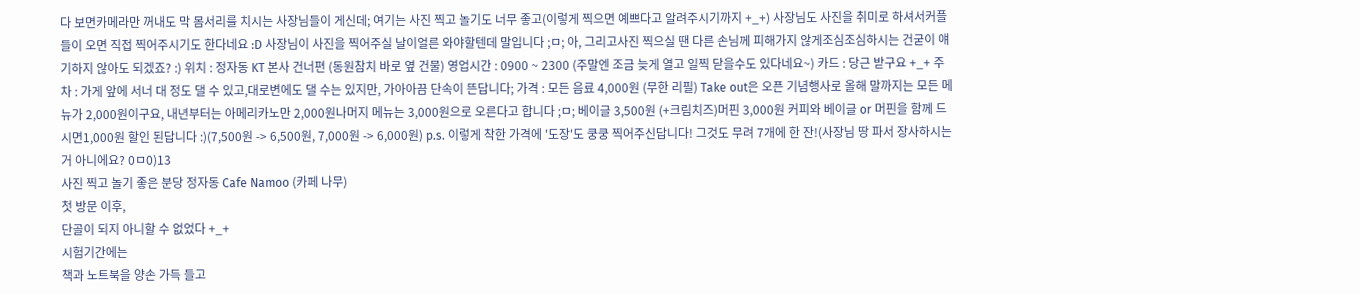다 보면카메라만 꺼내도 막 몸서리를 치시는 사장님들이 게신데; 여기는 사진 찍고 놀기도 너무 좋고(이렇게 찍으면 예쁘다고 알려주시기까지 +_+) 사장님도 사진을 취미로 하셔서커플들이 오면 직접 찍어주시기도 한다네요 :D 사장님이 사진을 찍어주실 날이얼른 와야할텐데 말입니다 ;ㅁ; 아, 그리고사진 찍으실 땐 다른 손님께 피해가지 않게조심조심하시는 건굳이 얘기하지 않아도 되겠죠? :) 위치 : 정자동 KT 본사 건너편 (동원참치 바로 옆 건물) 영업시간 : 0900 ~ 2300 (주말엔 조금 늦게 열고 일찍 닫을수도 있다네요~) 카드 : 당근 받구요 +_+ 주차 : 가게 앞에 서너 대 정도 댈 수 있고,대로변에도 댈 수는 있지만, 가아아끔 단속이 뜬답니다; 가격 : 모든 음료 4,000원 (무한 리필) Take out은 오픈 기념행사로 올해 말까지는 모든 메뉴가 2,000원이구요, 내년부터는 아메리카노만 2,000원나머지 메뉴는 3,000원으로 오른다고 합니다 ;ㅁ; 베이글 3,500원 (+크림치즈)머핀 3,000원 커피와 베이글 or 머핀을 함께 드시면1,000원 할인 된답니다 :)(7,500원 -> 6,500원, 7,000원 -> 6,000원) p.s. 이렇게 착한 가격에 '도장'도 쿵쿵 찍어주신답니다! 그것도 무려 7개에 한 잔!(사장님 땅 파서 장사하시는 거 아니에요? 0ㅁ0)13
사진 찍고 놀기 좋은 분당 정자동 Cafe Namoo (카페 나무)
첫 방문 이후,
단골이 되지 아니할 수 없었다 +_+
시험기간에는
책과 노트북을 양손 가득 들고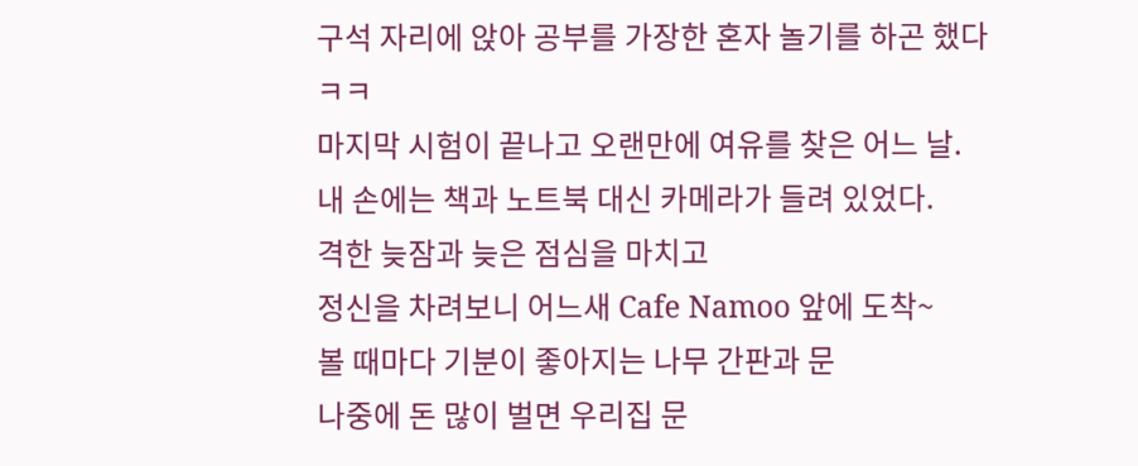구석 자리에 앉아 공부를 가장한 혼자 놀기를 하곤 했다 ㅋㅋ
마지막 시험이 끝나고 오랜만에 여유를 찾은 어느 날.
내 손에는 책과 노트북 대신 카메라가 들려 있었다.
격한 늦잠과 늦은 점심을 마치고
정신을 차려보니 어느새 Cafe Namoo 앞에 도착~
볼 때마다 기분이 좋아지는 나무 간판과 문
나중에 돈 많이 벌면 우리집 문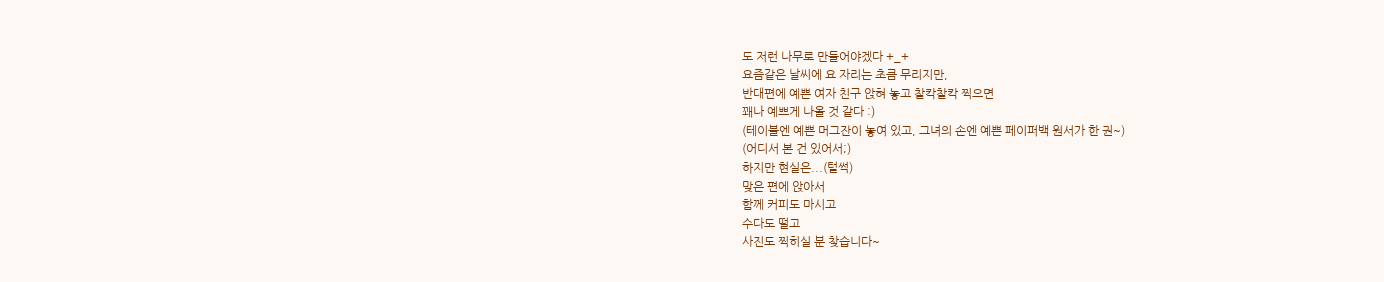도 저런 나무로 만들어야겠다 +_+
요즘같은 날씨에 요 자리는 초큼 무리지만,
반대편에 예쁜 여자 친구 앉혀 놓고 찰칵찰칵 찍으면
꽤나 예쁘게 나올 것 같다 :)
(테이블엔 예쁜 머그잔이 놓여 있고, 그녀의 손엔 예쁜 페이퍼백 원서가 한 권~)
(어디서 본 건 있어서;)
하지만 현실은...(털썩)
맞은 편에 앉아서
함께 커피도 마시고
수다도 떨고
사진도 찍히실 분 찾습니다~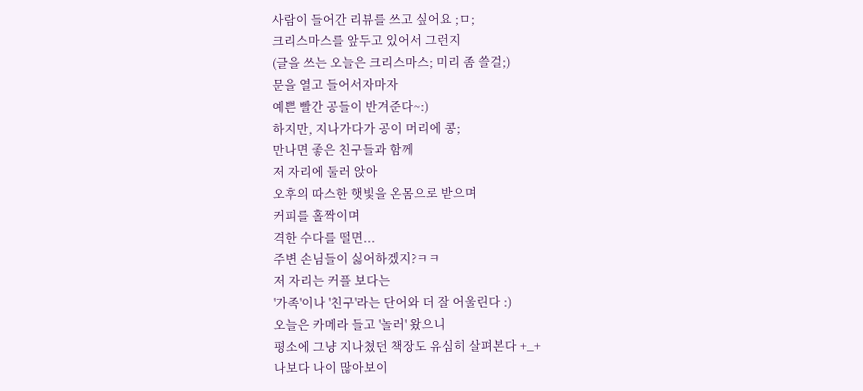사람이 들어간 리뷰를 쓰고 싶어요 ;ㅁ;
크리스마스를 앞두고 있어서 그런지
(글을 쓰는 오늘은 크리스마스; 미리 좀 쓸걸;)
문을 열고 들어서자마자
예쁜 빨간 공들이 반겨준다~:)
하지만, 지나가다가 공이 머리에 콩;
만나면 좋은 친구들과 함께
저 자리에 둘러 앉아
오후의 따스한 햇빛을 온몸으로 받으며
커피를 홀짝이며
격한 수다를 떨면...
주변 손님들이 싫어하겠지?ㅋㅋ
저 자리는 커플 보다는
'가족'이나 '친구'라는 단어와 더 잘 어울린다 :)
오늘은 카메라 들고 '놀러' 왔으니
평소에 그냥 지나쳤던 책장도 유심히 살펴본다 +_+
나보다 나이 많아보이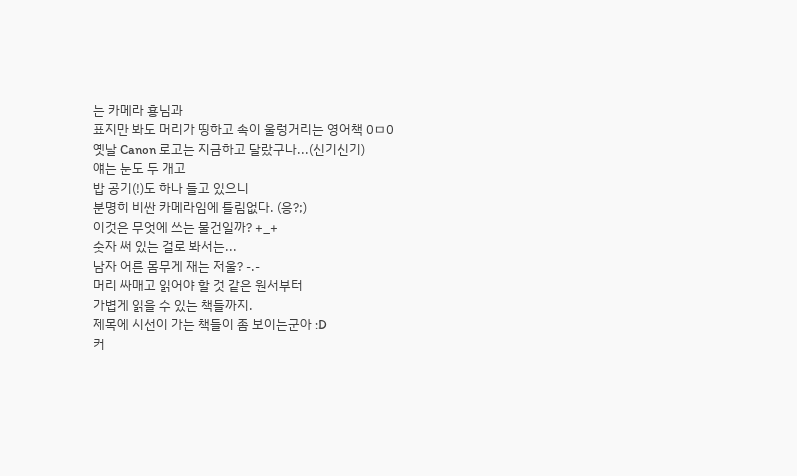는 카메라 횽님과
표지만 봐도 머리가 띵하고 속이 울렁거리는 영어책 0ㅁ0
옛날 Canon 로고는 지금하고 달랐구나...(신기신기)
얘는 눈도 두 개고
밥 공기(!)도 하나 들고 있으니
분명히 비싼 카메라임에 틀림없다. (응?;)
이것은 무엇에 쓰는 물건일까? +_+
숫자 써 있는 걸로 봐서는...
남자 어른 몸무게 재는 저울? -.-
머리 싸매고 읽어야 할 것 같은 원서부터
가볍게 읽을 수 있는 책들까지.
제목에 시선이 가는 책들이 좀 보이는군아 :D
커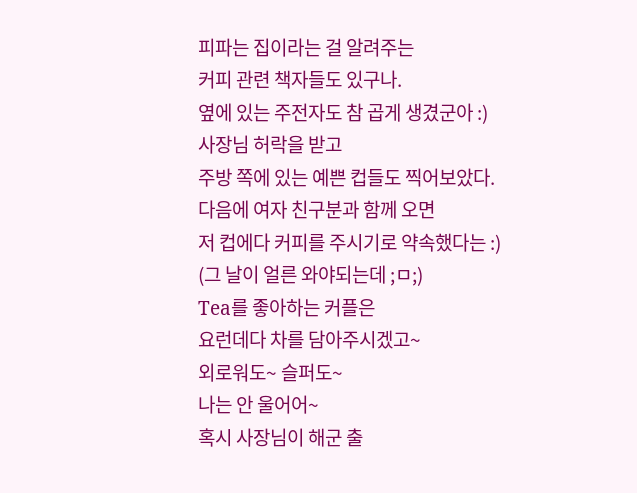피파는 집이라는 걸 알려주는
커피 관련 책자들도 있구나.
옆에 있는 주전자도 참 곱게 생겼군아 :)
사장님 허락을 받고
주방 쪽에 있는 예쁜 컵들도 찍어보았다.
다음에 여자 친구분과 함께 오면
저 컵에다 커피를 주시기로 약속했다는 :)
(그 날이 얼른 와야되는데 ;ㅁ;)
Tea를 좋아하는 커플은
요런데다 차를 담아주시겠고~
외로워도~ 슬퍼도~
나는 안 울어어~
혹시 사장님이 해군 출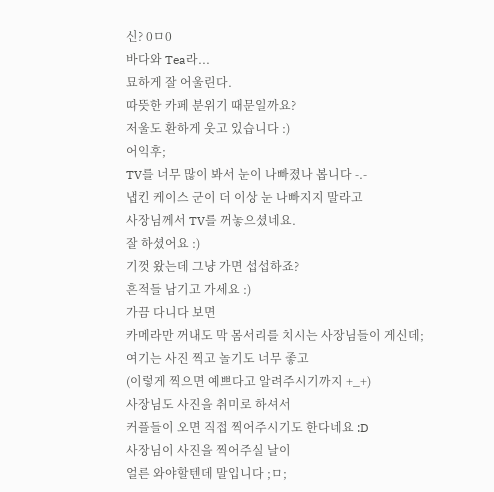신? 0ㅁ0
바다와 Tea라...
묘하게 잘 어울린다.
따뜻한 카페 분위기 때문일까요?
저울도 환하게 웃고 있습니다 :)
어익후;
TV를 너무 많이 봐서 눈이 나빠졌나 봅니다 -.-
냅킨 케이스 군이 더 이상 눈 나빠지지 말라고
사장님께서 TV를 꺼놓으셨네요.
잘 하셨어요 :)
기껏 왔는데 그냥 가면 섭섭하죠?
흔적들 남기고 가세요 :)
가끔 다니다 보면
카메라만 꺼내도 막 몸서리를 치시는 사장님들이 게신데;
여기는 사진 찍고 놀기도 너무 좋고
(이렇게 찍으면 예쁘다고 알려주시기까지 +_+)
사장님도 사진을 취미로 하셔서
커플들이 오면 직접 찍어주시기도 한다네요 :D
사장님이 사진을 찍어주실 날이
얼른 와야할텐데 말입니다 ;ㅁ;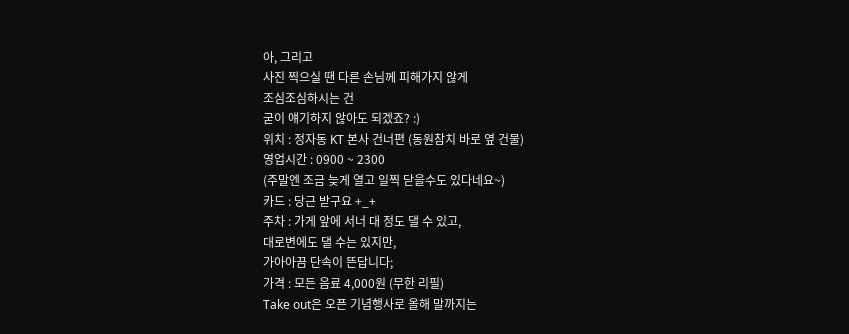아, 그리고
사진 찍으실 땐 다른 손님께 피해가지 않게
조심조심하시는 건
굳이 얘기하지 않아도 되겠죠? :)
위치 : 정자동 KT 본사 건너편 (동원참치 바로 옆 건물)
영업시간 : 0900 ~ 2300
(주말엔 조금 늦게 열고 일찍 닫을수도 있다네요~)
카드 : 당근 받구요 +_+
주차 : 가게 앞에 서너 대 정도 댈 수 있고,
대로변에도 댈 수는 있지만,
가아아끔 단속이 뜬답니다;
가격 : 모든 음료 4,000원 (무한 리필)
Take out은 오픈 기념행사로 올해 말까지는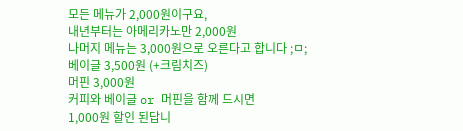모든 메뉴가 2,000원이구요,
내년부터는 아메리카노만 2,000원
나머지 메뉴는 3,000원으로 오른다고 합니다 ;ㅁ;
베이글 3,500원 (+크림치즈)
머핀 3,000원
커피와 베이글 or 머핀을 함께 드시면
1,000원 할인 된답니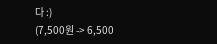다 :)
(7,500원 -> 6,500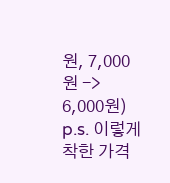원, 7,000원 -> 6,000원)
p.s. 이렇게 착한 가격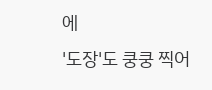에
'도장'도 쿵쿵 찍어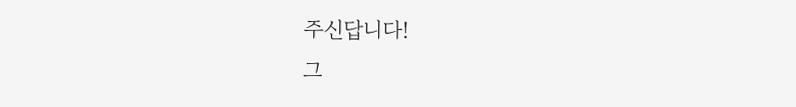주신답니다!
그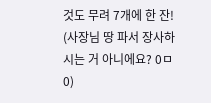것도 무려 7개에 한 잔!
(사장님 땅 파서 장사하시는 거 아니에요? 0ㅁ0)